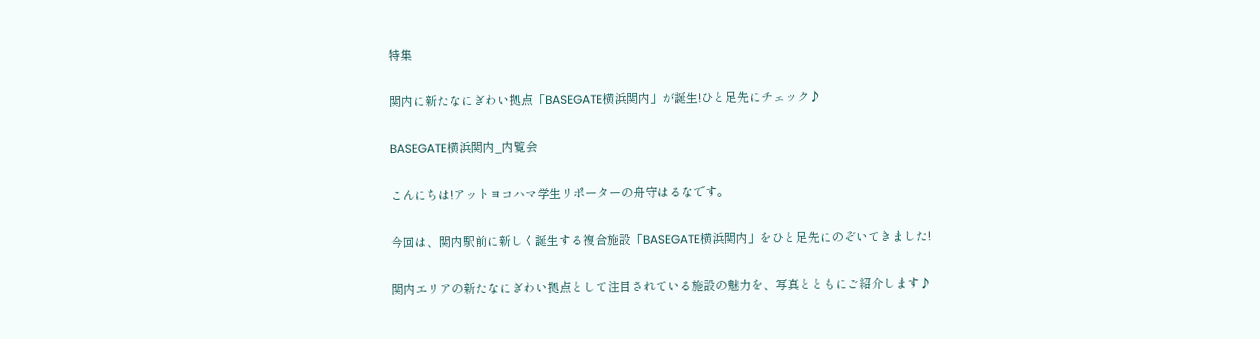特集

関内に新たなにぎわい拠点「BASEGATE横浜関内」が誕生!ひと足先にチェック♪

BASEGATE横浜関内_内覧会

こんにちは!アットヨコハマ学生リポーターの舟守はるなです。

今回は、関内駅前に新しく誕生する複合施設「BASEGATE横浜関内」をひと足先にのぞいてきました!

関内エリアの新たなにぎわい拠点として注目されている施設の魅力を、写真とともにご紹介します♪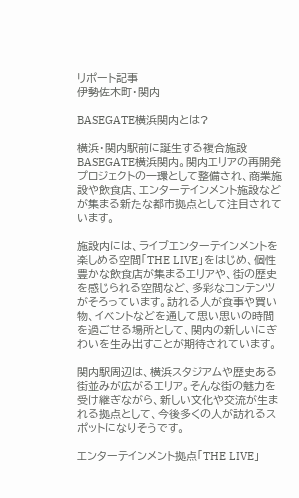リポート記事
伊勢佐木町・関内

BASEGATE横浜関内とは?

横浜・関内駅前に誕生する複合施設 BASEGATE横浜関内。関内エリアの再開発プロジェクトの一環として整備され、商業施設や飲食店、エンターテインメント施設などが集まる新たな都市拠点として注目されています。

施設内には、ライブエンターテインメントを楽しめる空間「THE LIVE」をはじめ、個性豊かな飲食店が集まるエリアや、街の歴史を感じられる空間など、多彩なコンテンツがそろっています。訪れる人が食事や買い物、イベントなどを通して思い思いの時間を過ごせる場所として、関内の新しいにぎわいを生み出すことが期待されています。

関内駅周辺は、横浜スタジアムや歴史ある街並みが広がるエリア。そんな街の魅力を受け継ぎながら、新しい文化や交流が生まれる拠点として、今後多くの人が訪れるスポットになりそうです。

エンターテインメント拠点「THE LIVE」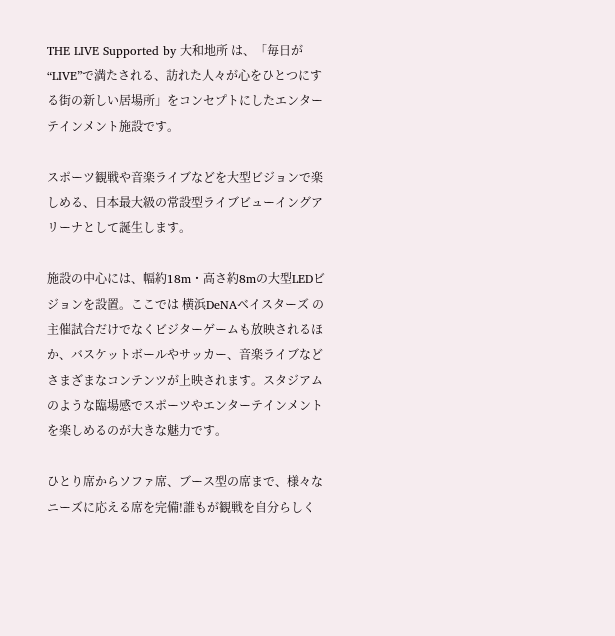THE LIVE Supported by 大和地所 は、「毎日が“LIVE”で満たされる、訪れた人々が心をひとつにする街の新しい居場所」をコンセプトにしたエンターテインメント施設です。

スポーツ観戦や音楽ライブなどを大型ビジョンで楽しめる、日本最大級の常設型ライブビューイングアリーナとして誕生します。

施設の中心には、幅約18m・高さ約8mの大型LEDビジョンを設置。ここでは 横浜DeNAベイスターズ の主催試合だけでなくビジターゲームも放映されるほか、バスケットボールやサッカー、音楽ライブなどさまざまなコンテンツが上映されます。スタジアムのような臨場感でスポーツやエンターテインメントを楽しめるのが大きな魅力です。

ひとり席からソファ席、ブース型の席まで、様々なニーズに応える席を完備!誰もが観戦を自分らしく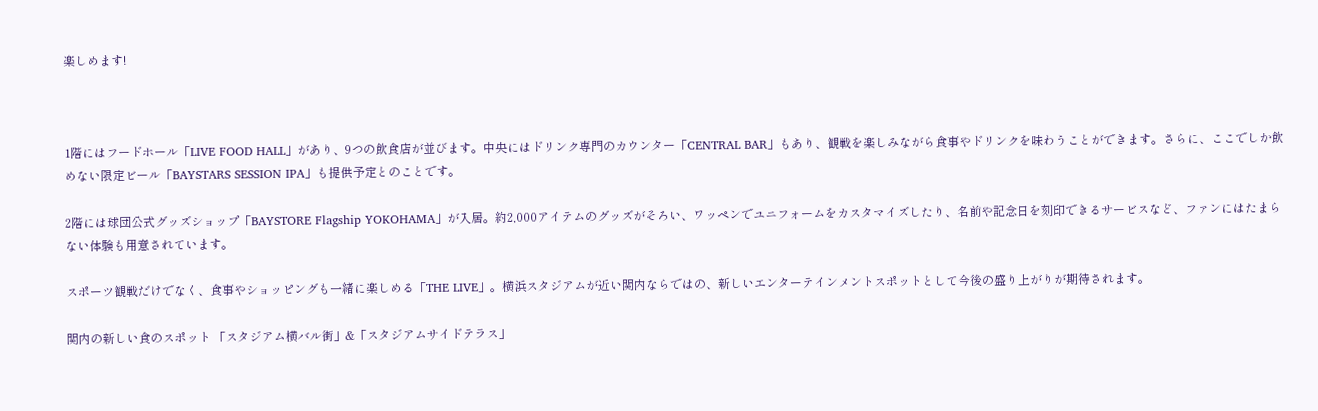楽しめます!



1階にはフードホール「LIVE FOOD HALL」があり、9つの飲食店が並びます。中央にはドリンク専門のカウンター「CENTRAL BAR」もあり、観戦を楽しみながら食事やドリンクを味わうことができます。さらに、ここでしか飲めない限定ビール「BAYSTARS SESSION IPA」も提供予定とのことです。

2階には球団公式グッズショップ「BAYSTORE Flagship YOKOHAMA」が入居。約2,000アイテムのグッズがそろい、ワッペンでユニフォームをカスタマイズしたり、名前や記念日を刻印できるサービスなど、ファンにはたまらない体験も用意されています。

スポーツ観戦だけでなく、食事やショッピングも一緒に楽しめる「THE LIVE」。横浜スタジアムが近い関内ならではの、新しいエンターテインメントスポットとして今後の盛り上がりが期待されます。

関内の新しい食のスポット 「スタジアム横バル街」&「スタジアムサイドテラス」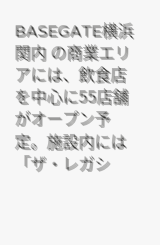BASEGATE横浜関内 の商業エリアには、飲食店を中心に55店舗がオープン予定。施設内には「ザ・レガシ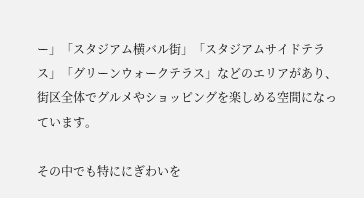ー」「スタジアム横バル街」「スタジアムサイドテラス」「グリーンウォークテラス」などのエリアがあり、街区全体でグルメやショッピングを楽しめる空間になっています。

その中でも特ににぎわいを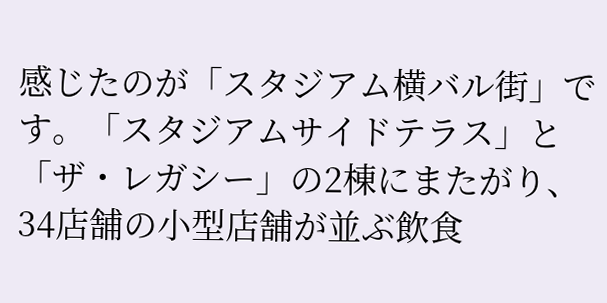感じたのが「スタジアム横バル街」です。「スタジアムサイドテラス」と「ザ・レガシー」の2棟にまたがり、34店舗の小型店舗が並ぶ飲食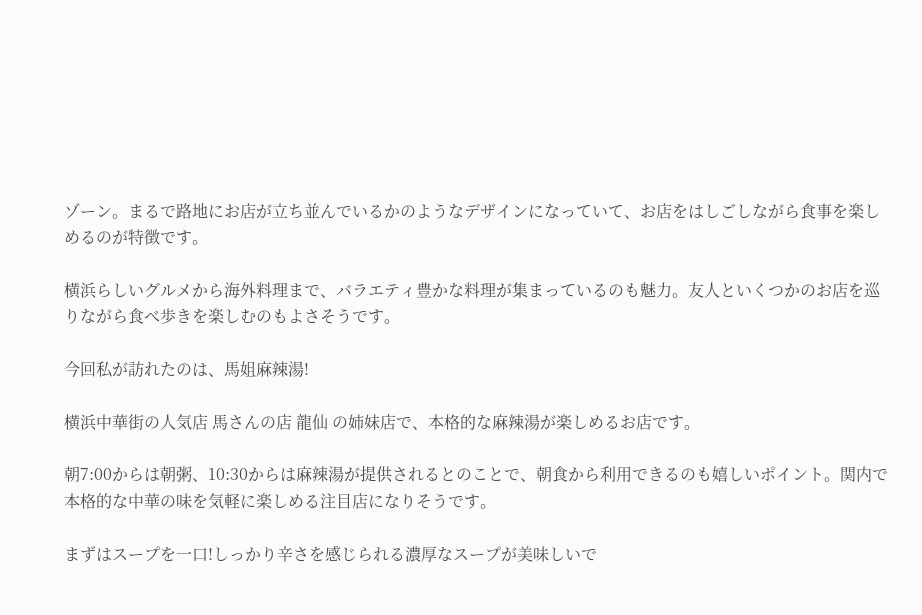ゾーン。まるで路地にお店が立ち並んでいるかのようなデザインになっていて、お店をはしごしながら食事を楽しめるのが特徴です。

横浜らしいグルメから海外料理まで、バラエティ豊かな料理が集まっているのも魅力。友人といくつかのお店を巡りながら食べ歩きを楽しむのもよさそうです。

今回私が訪れたのは、馬姐麻辣湯!

横浜中華街の人気店 馬さんの店 龍仙 の姉妹店で、本格的な麻辣湯が楽しめるお店です。

朝7:00からは朝粥、10:30からは麻辣湯が提供されるとのことで、朝食から利用できるのも嬉しいポイント。関内で本格的な中華の味を気軽に楽しめる注目店になりそうです。

まずはスープを一口!しっかり辛さを感じられる濃厚なスープが美味しいで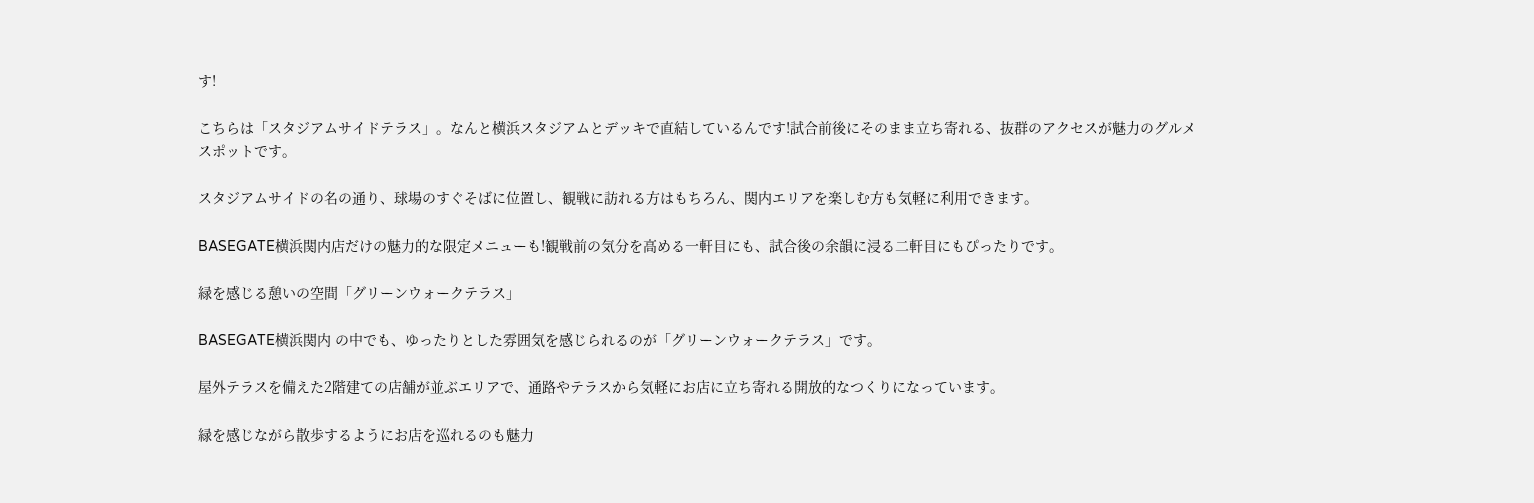す!

こちらは「スタジアムサイドテラス」。なんと横浜スタジアムとデッキで直結しているんです!試合前後にそのまま立ち寄れる、抜群のアクセスが魅力のグルメスポットです。

スタジアムサイドの名の通り、球場のすぐそばに位置し、観戦に訪れる方はもちろん、関内エリアを楽しむ方も気軽に利用できます。

BASEGATE横浜関内店だけの魅力的な限定メニューも!観戦前の気分を高める一軒目にも、試合後の余韻に浸る二軒目にもぴったりです。

緑を感じる憩いの空間「グリーンウォークテラス」

BASEGATE横浜関内 の中でも、ゆったりとした雰囲気を感じられるのが「グリーンウォークテラス」です。

屋外テラスを備えた2階建ての店舗が並ぶエリアで、通路やテラスから気軽にお店に立ち寄れる開放的なつくりになっています。

緑を感じながら散歩するようにお店を巡れるのも魅力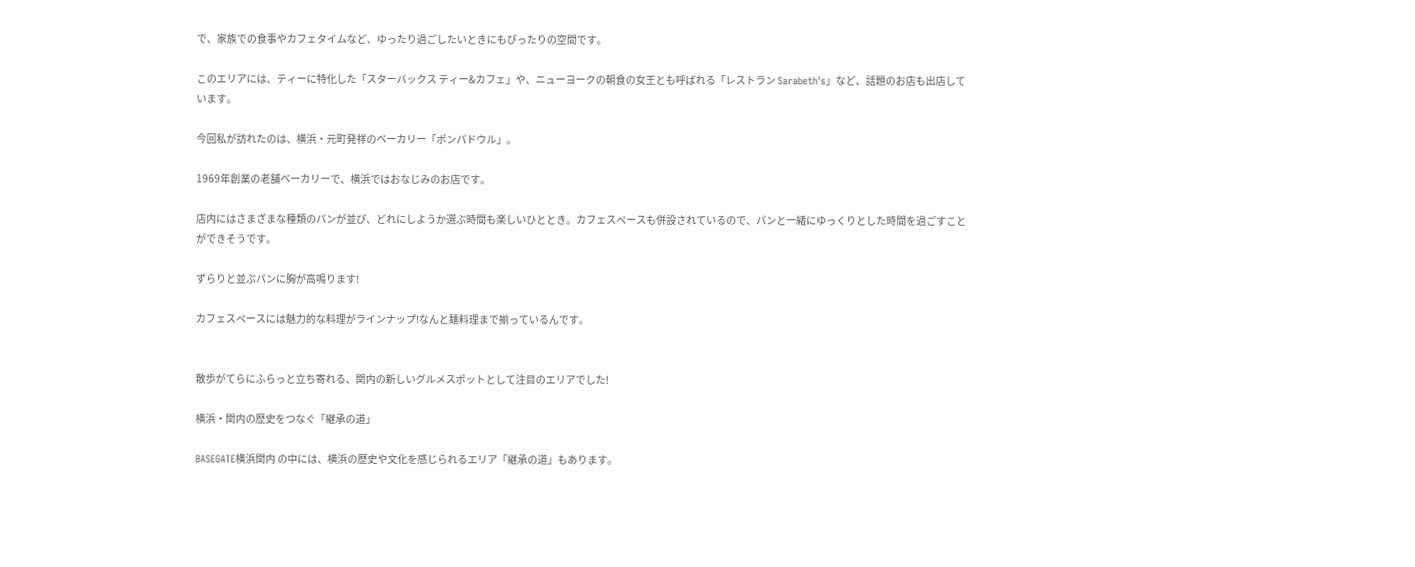で、家族での食事やカフェタイムなど、ゆったり過ごしたいときにもぴったりの空間です。

このエリアには、ティーに特化した「スターバックス ティー&カフェ」や、ニューヨークの朝食の女王とも呼ばれる「レストラン Sarabeth's」など、話題のお店も出店しています。

今回私が訪れたのは、横浜・元町発祥のベーカリー「ポンパドウル」。

1969年創業の老舗ベーカリーで、横浜ではおなじみのお店です。

店内にはさまざまな種類のパンが並び、どれにしようか選ぶ時間も楽しいひととき。カフェスペースも併設されているので、パンと一緒にゆっくりとした時間を過ごすことができそうです。

ずらりと並ぶパンに胸が高鳴ります!

カフェスペースには魅力的な料理がラインナップ!なんと麺料理まで揃っているんです。


散歩がてらにふらっと立ち寄れる、関内の新しいグルメスポットとして注目のエリアでした!

横浜・関内の歴史をつなぐ「継承の道」

BASEGATE横浜関内 の中には、横浜の歴史や文化を感じられるエリア「継承の道」もあります。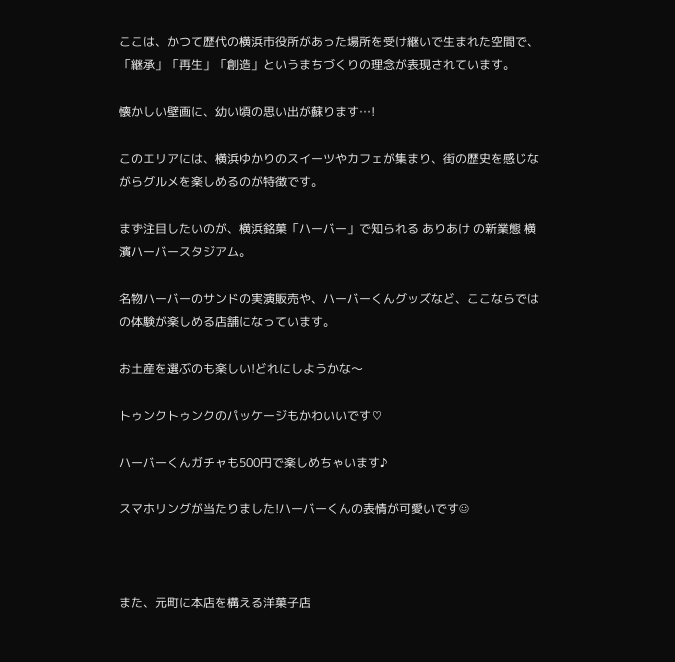ここは、かつて歴代の横浜市役所があった場所を受け継いで生まれた空間で、「継承」「再生」「創造」というまちづくりの理念が表現されています。

懐かしい壁画に、幼い頃の思い出が蘇ります…!

このエリアには、横浜ゆかりのスイーツやカフェが集まり、街の歴史を感じながらグルメを楽しめるのが特徴です。

まず注目したいのが、横浜銘菓「ハーバー」で知られる ありあけ の新業態 横濱ハーバースタジアム。

名物ハーバーのサンドの実演販売や、ハーバーくんグッズなど、ここならではの体験が楽しめる店舗になっています。

お土産を選ぶのも楽しい!どれにしようかな〜

トゥンクトゥンクのパッケージもかわいいです♡

ハーバーくんガチャも500円で楽しめちゃいます♪

スマホリングが当たりました!ハーバーくんの表情が可愛いです☺



また、元町に本店を構える洋菓子店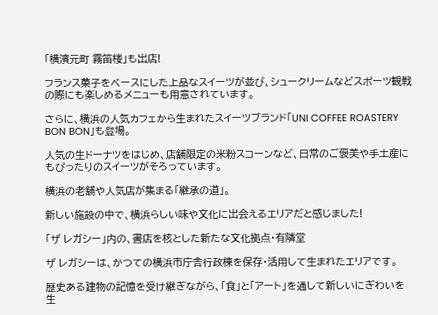「横濱元町 霧笛楼」も出店!

フランス菓子をベースにした上品なスイーツが並び、シュークリームなどスポーツ観戦の際にも楽しめるメニューも用意されています。

さらに、横浜の人気カフェから生まれたスイーツブランド「UNI COFFEE ROASTERY BON BON」も登場。

人気の生ドーナツをはじめ、店舗限定の米粉スコーンなど、日常のご褒美や手土産にもぴったりのスイーツがそろっています。

横浜の老舗や人気店が集まる「継承の道」。

新しい施設の中で、横浜らしい味や文化に出会えるエリアだと感じました!

「ザ レガシー」内の、書店を核とした新たな文化拠点・有隣堂

ザ レガシーは、かつての横浜市庁舎行政棟を保存・活用して生まれたエリアです。

歴史ある建物の記憶を受け継ぎながら、「食」と「アート」を通して新しいにぎわいを生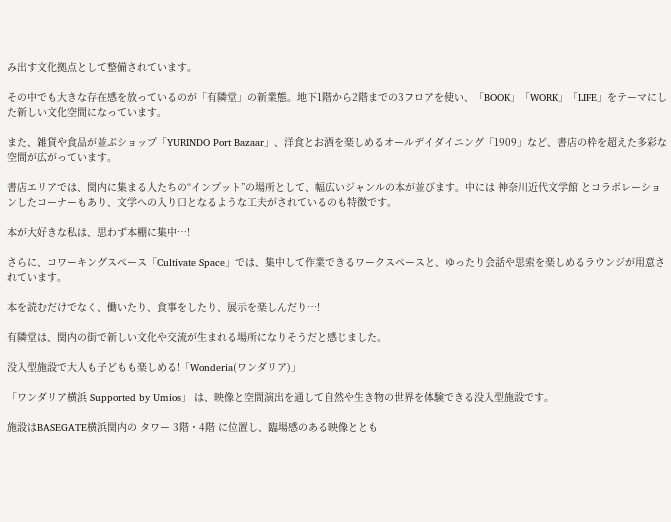み出す文化拠点として整備されています。

その中でも大きな存在感を放っているのが「有隣堂」の新業態。地下1階から2階までの3フロアを使い、「BOOK」「WORK」「LIFE」をテーマにした新しい文化空間になっています。

また、雑貨や食品が並ぶショップ「YURINDO Port Bazaar」、洋食とお酒を楽しめるオールデイダイニング「1909」など、書店の枠を超えた多彩な空間が広がっています。

書店エリアでは、関内に集まる人たちの“インプット”の場所として、幅広いジャンルの本が並びます。中には 神奈川近代文学館 とコラボレーションしたコーナーもあり、文学への入り口となるような工夫がされているのも特徴です。

本が大好きな私は、思わず本棚に集中…!

さらに、コワーキングスペース「Cultivate Space」では、集中して作業できるワークスペースと、ゆったり会話や思索を楽しめるラウンジが用意されています。

本を読むだけでなく、働いたり、食事をしたり、展示を楽しんだり…!

有隣堂は、関内の街で新しい文化や交流が生まれる場所になりそうだと感じました。

没入型施設で大人も子どもも楽しめる!「Wonderia(ワンダリア)」

「ワンダリア横浜 Supported by Umios」 は、映像と空間演出を通して自然や生き物の世界を体験できる没入型施設です。

施設はBASEGATE横浜関内の タワー 3階・4階 に位置し、臨場感のある映像ととも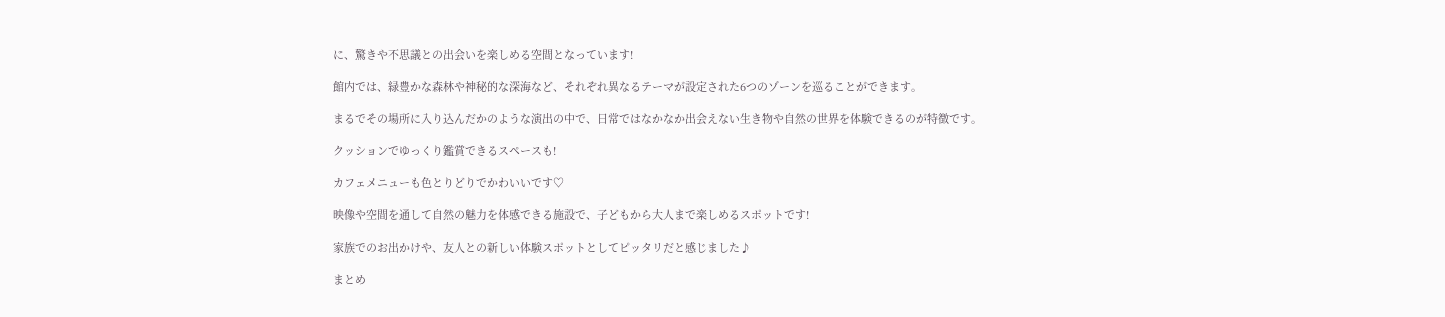に、驚きや不思議との出会いを楽しめる空間となっています!

館内では、緑豊かな森林や神秘的な深海など、それぞれ異なるテーマが設定された6つのゾーンを巡ることができます。

まるでその場所に入り込んだかのような演出の中で、日常ではなかなか出会えない生き物や自然の世界を体験できるのが特徴です。

クッションでゆっくり鑑賞できるスペースも!

カフェメニューも色とりどりでかわいいです♡

映像や空間を通して自然の魅力を体感できる施設で、子どもから大人まで楽しめるスポットです!

家族でのお出かけや、友人との新しい体験スポットとしてピッタリだと感じました♪

まとめ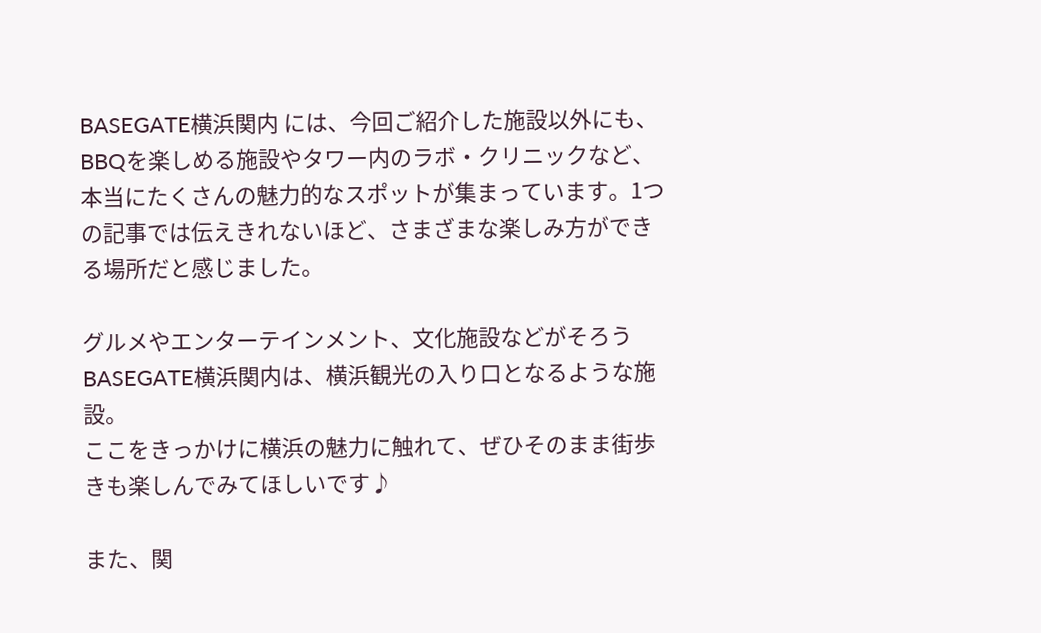BASEGATE横浜関内 には、今回ご紹介した施設以外にも、BBQを楽しめる施設やタワー内のラボ・クリニックなど、本当にたくさんの魅力的なスポットが集まっています。1つの記事では伝えきれないほど、さまざまな楽しみ方ができる場所だと感じました。

グルメやエンターテインメント、文化施設などがそろうBASEGATE横浜関内は、横浜観光の入り口となるような施設。
ここをきっかけに横浜の魅力に触れて、ぜひそのまま街歩きも楽しんでみてほしいです♪

また、関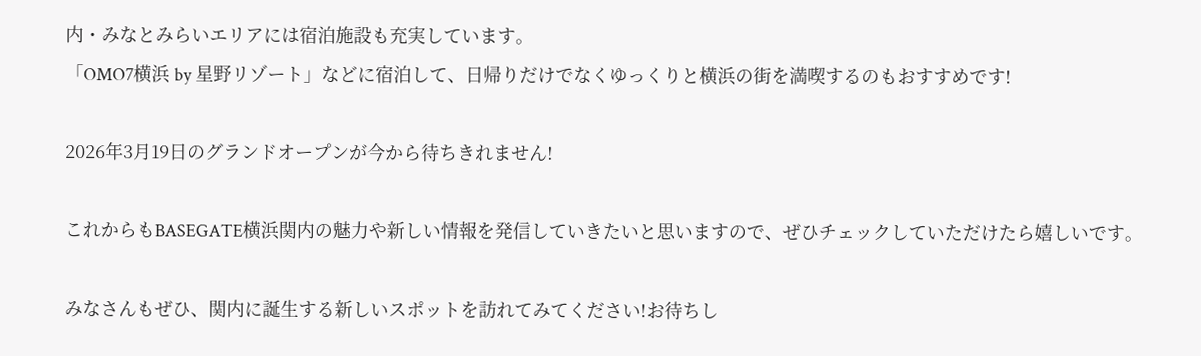内・みなとみらいエリアには宿泊施設も充実しています。
「OMO7横浜 by 星野リゾート」などに宿泊して、日帰りだけでなくゆっくりと横浜の街を満喫するのもおすすめです!

2026年3月19日のグランドオープンが今から待ちきれません!

これからもBASEGATE横浜関内の魅力や新しい情報を発信していきたいと思いますので、ぜひチェックしていただけたら嬉しいです。

みなさんもぜひ、関内に誕生する新しいスポットを訪れてみてください!お待ちし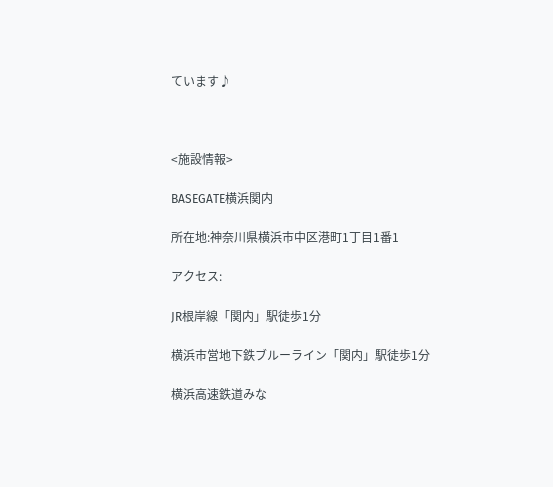ています♪



<施設情報>

BASEGATE横浜関内

所在地:神奈川県横浜市中区港町1丁目1番1

アクセス:

JR根岸線「関内」駅徒歩1分

横浜市営地下鉄ブルーライン「関内」駅徒歩1分

横浜高速鉄道みな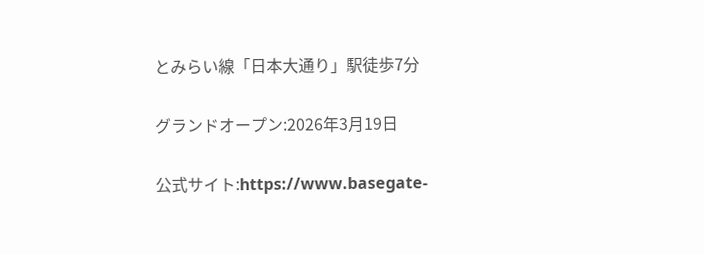とみらい線「日本大通り」駅徒歩7分

グランドオープン:2026年3月19日

公式サイト:https://www.basegate-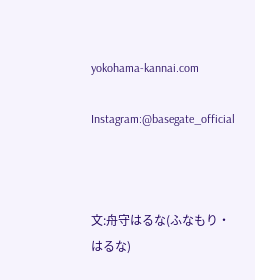yokohama-kannai.com

Instagram:@basegate_official



文:舟守はるな(ふなもり・はるな)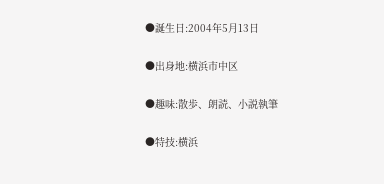●誕生日:2004年5月13日

●出身地:横浜市中区

●趣味:散歩、朗読、小説執筆

●特技:横浜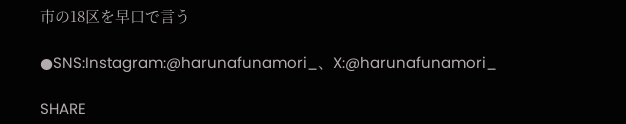市の18区を早口で言う

●SNS:Instagram:@harunafunamori_、X:@harunafunamori_

SHARE